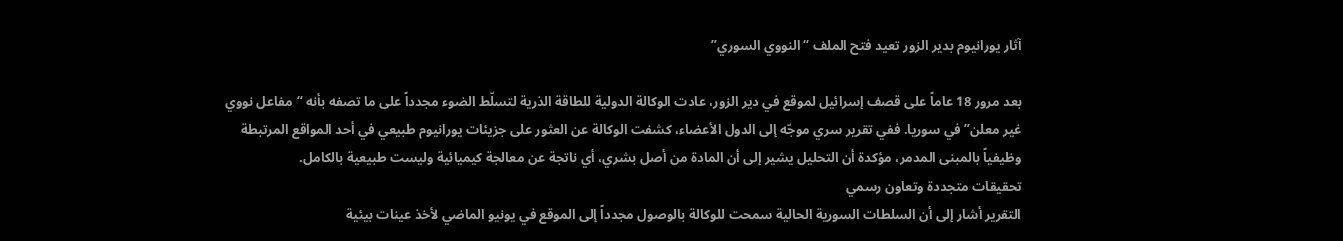آثار يورانيوم بدير الزور تعيد فتح الملف “النووي السوري”

بعد مرور 18 عاماً على قصف إسرائيل لموقع في دير الزور، عادت الوكالة الدولية للطاقة الذرية لتسلّط الضوء مجدداً على ما تصفه بأنه “مفاعل نووي غير معلن” في سوريا. ففي تقرير سري موجّه إلى الدول الأعضاء، كشفت الوكالة عن العثور على جزيئات يورانيوم طبيعي في أحد المواقع المرتبطة وظيفياً بالمبنى المدمر، مؤكدة أن التحليل يشير إلى أن المادة من أصل بشري، أي ناتجة عن معالجة كيميائية وليست طبيعية بالكامل.
تحقيقات متجددة وتعاون رسمي
التقرير أشار إلى أن السلطات السورية الحالية سمحت للوكالة بالوصول مجدداً إلى الموقع في يونيو الماضي لأخذ عينات بيئية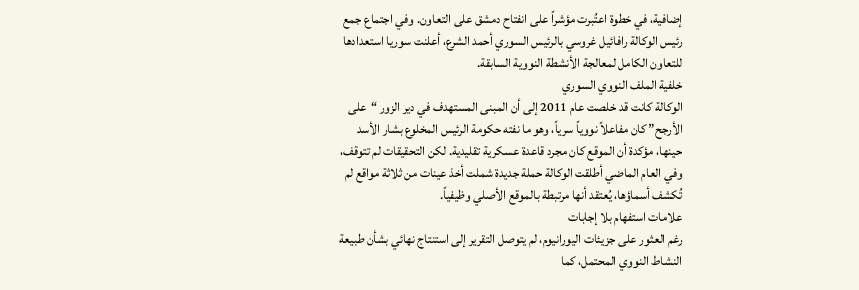إضافية، في خطوة اعتُبرت مؤشراً على انفتاح دمشق على التعاون. وفي اجتماع جمع رئيس الوكالة رافائيل غروسي بالرئيس السوري أحمد الشرع، أعلنت سوريا استعدادها للتعاون الكامل لمعالجة الأنشطة النووية السابقة.
خلفية الملف النووي السوري
الوكالة كانت قد خلصت عام 2011 إلى أن المبنى المستهدف في دير الزور “على الأرجح” كان مفاعلاً نووياً سرياً، وهو ما نفته حكومة الرئيس المخلوع بشار الأسد حينها، مؤكدة أن الموقع كان مجرد قاعدة عسكرية تقليدية. لكن التحقيقات لم تتوقف، وفي العام الماضي أطلقت الوكالة حملة جديدة شملت أخذ عينات من ثلاثة مواقع لم تُكشف أسماؤها، يُعتقد أنها مرتبطة بالموقع الأصلي وظيفياً.
علامات استفهام بلا إجابات
رغم العثور على جزيئات اليورانيوم، لم يتوصل التقرير إلى استنتاج نهائي بشأن طبيعة النشاط النووي المحتمل، كما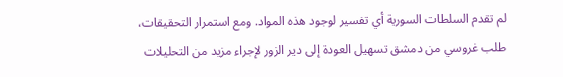لم تقدم السلطات السورية أي تفسير لوجود هذه المواد. ومع استمرار التحقيقات، طلب غروسي من دمشق تسهيل العودة إلى دير الزور لإجراء مزيد من التحليلات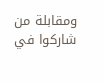ومقابلة من شاركوا في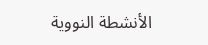الأنشطة النووية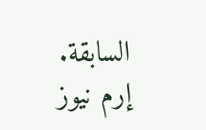السابقة.
إرم نيوز